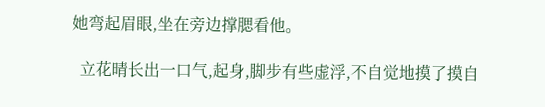她弯起眉眼,坐在旁边撑腮看他。

  立花晴长出一口气,起身,脚步有些虚浮,不自觉地摸了摸自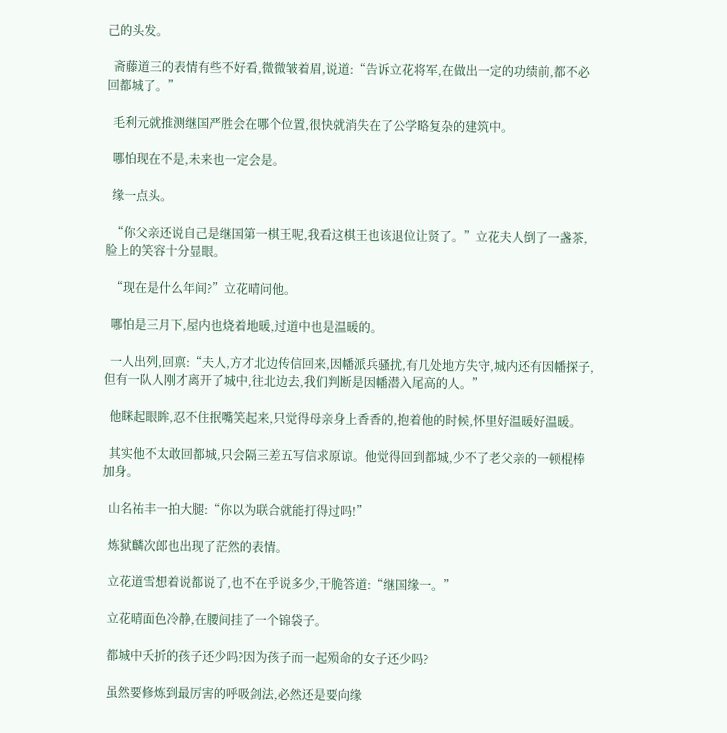己的头发。

  斋藤道三的表情有些不好看,微微皱着眉,说道:“告诉立花将军,在做出一定的功绩前,都不必回都城了。”

  毛利元就推测继国严胜会在哪个位置,很快就消失在了公学略复杂的建筑中。

  哪怕现在不是,未来也一定会是。

  缘一点头。

  “你父亲还说自己是继国第一棋王呢,我看这棋王也该退位让贤了。”立花夫人倒了一盏茶,脸上的笑容十分显眼。

  “现在是什么年间?”立花晴问他。

  哪怕是三月下,屋内也烧着地暖,过道中也是温暖的。

  一人出列,回禀:“夫人,方才北边传信回来,因幡派兵骚扰,有几处地方失守,城内还有因幡探子,但有一队人刚才离开了城中,往北边去,我们判断是因幡潜入尾高的人。”

  他眯起眼眸,忍不住抿嘴笑起来,只觉得母亲身上香香的,抱着他的时候,怀里好温暖好温暖。

  其实他不太敢回都城,只会隔三差五写信求原谅。他觉得回到都城,少不了老父亲的一顿棍棒加身。

  山名祐丰一拍大腿:“你以为联合就能打得过吗!”

  炼狱麟次郎也出现了茫然的表情。

  立花道雪想着说都说了,也不在乎说多少,干脆答道:“继国缘一。”

  立花晴面色冷静,在腰间挂了一个锦袋子。

  都城中夭折的孩子还少吗?因为孩子而一起殒命的女子还少吗?

  虽然要修炼到最厉害的呼吸剑法,必然还是要向缘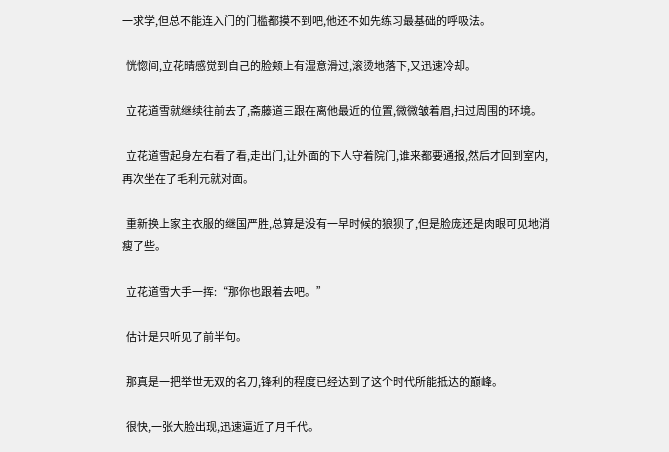一求学,但总不能连入门的门槛都摸不到吧,他还不如先练习最基础的呼吸法。

  恍惚间,立花晴感觉到自己的脸颊上有湿意滑过,滚烫地落下,又迅速冷却。

  立花道雪就继续往前去了,斋藤道三跟在离他最近的位置,微微皱着眉,扫过周围的环境。

  立花道雪起身左右看了看,走出门,让外面的下人守着院门,谁来都要通报,然后才回到室内,再次坐在了毛利元就对面。

  重新换上家主衣服的继国严胜,总算是没有一早时候的狼狈了,但是脸庞还是肉眼可见地消瘦了些。

  立花道雪大手一挥:“那你也跟着去吧。”

  估计是只听见了前半句。

  那真是一把举世无双的名刀,锋利的程度已经达到了这个时代所能抵达的巅峰。

  很快,一张大脸出现,迅速逼近了月千代。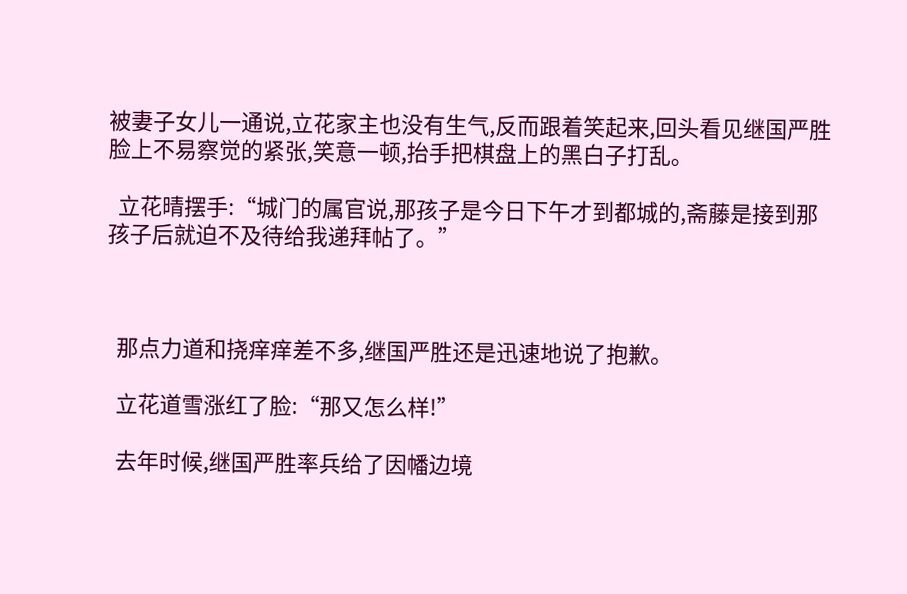被妻子女儿一通说,立花家主也没有生气,反而跟着笑起来,回头看见继国严胜脸上不易察觉的紧张,笑意一顿,抬手把棋盘上的黑白子打乱。

  立花晴摆手:“城门的属官说,那孩子是今日下午才到都城的,斋藤是接到那孩子后就迫不及待给我递拜帖了。”



  那点力道和挠痒痒差不多,继国严胜还是迅速地说了抱歉。

  立花道雪涨红了脸:“那又怎么样!”

  去年时候,继国严胜率兵给了因幡边境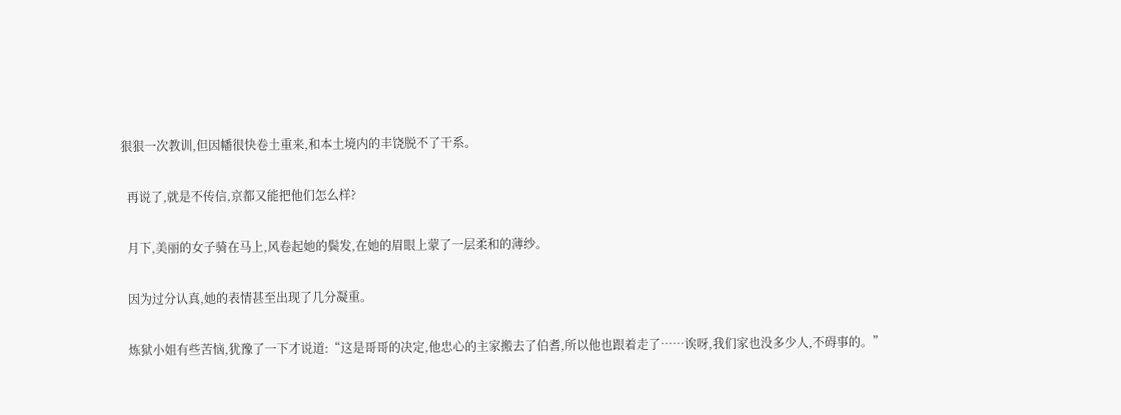狠狠一次教训,但因幡很快卷土重来,和本土境内的丰饶脱不了干系。

  再说了,就是不传信,京都又能把他们怎么样?

  月下,美丽的女子骑在马上,风卷起她的鬓发,在她的眉眼上蒙了一层柔和的薄纱。

  因为过分认真,她的表情甚至出现了几分凝重。

  炼狱小姐有些苦恼,犹豫了一下才说道:“这是哥哥的决定,他忠心的主家搬去了伯耆,所以他也跟着走了……诶呀,我们家也没多少人,不碍事的。”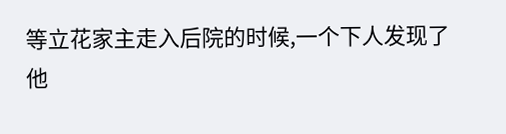等立花家主走入后院的时候,一个下人发现了他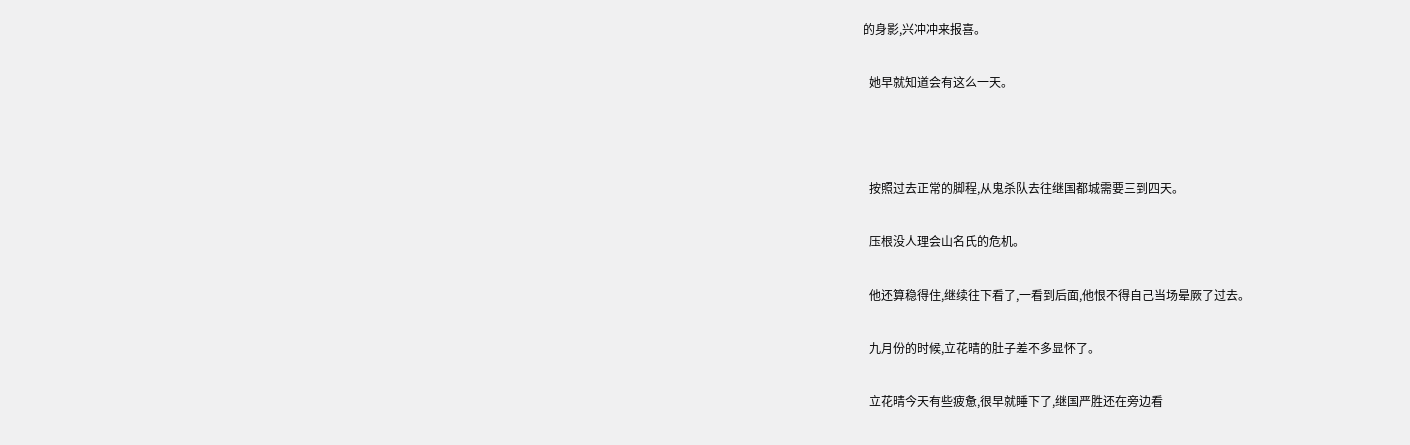的身影,兴冲冲来报喜。

  她早就知道会有这么一天。



  按照过去正常的脚程,从鬼杀队去往继国都城需要三到四天。

  压根没人理会山名氏的危机。

  他还算稳得住,继续往下看了,一看到后面,他恨不得自己当场晕厥了过去。

  九月份的时候,立花晴的肚子差不多显怀了。

  立花晴今天有些疲惫,很早就睡下了,继国严胜还在旁边看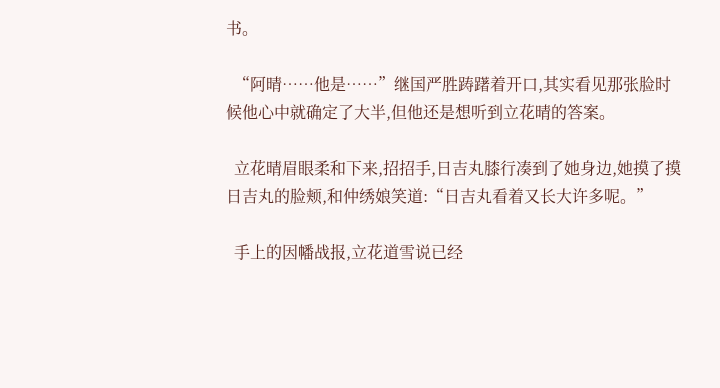书。

  “阿晴……他是……”继国严胜踌躇着开口,其实看见那张脸时候他心中就确定了大半,但他还是想听到立花晴的答案。

  立花晴眉眼柔和下来,招招手,日吉丸膝行凑到了她身边,她摸了摸日吉丸的脸颊,和仲绣娘笑道:“日吉丸看着又长大许多呢。”

  手上的因幡战报,立花道雪说已经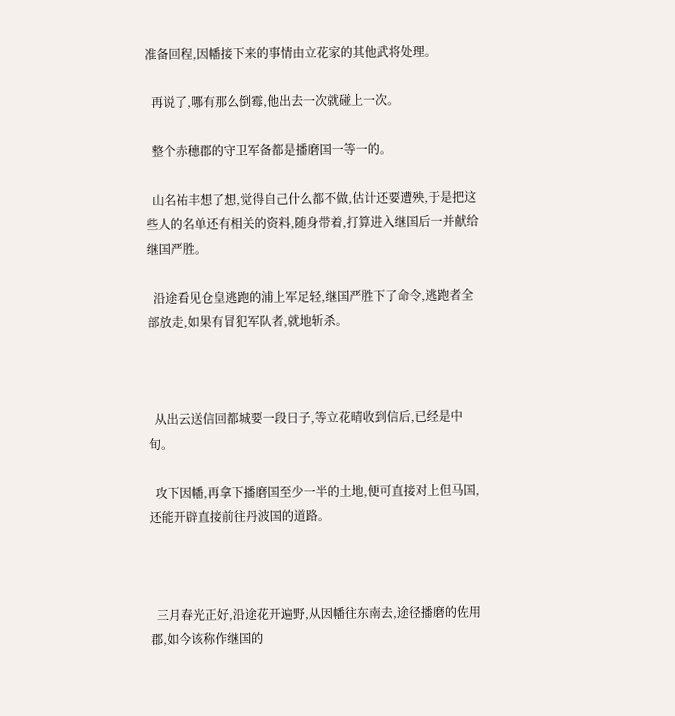准备回程,因幡接下来的事情由立花家的其他武将处理。

  再说了,哪有那么倒霉,他出去一次就碰上一次。

  整个赤穗郡的守卫军备都是播磨国一等一的。

  山名祐丰想了想,觉得自己什么都不做,估计还要遭殃,于是把这些人的名单还有相关的资料,随身带着,打算进入继国后一并献给继国严胜。

  沿途看见仓皇逃跑的浦上军足轻,继国严胜下了命令,逃跑者全部放走,如果有冒犯军队者,就地斩杀。



  从出云送信回都城要一段日子,等立花晴收到信后,已经是中旬。

  攻下因幡,再拿下播磨国至少一半的土地,便可直接对上但马国,还能开辟直接前往丹波国的道路。



  三月春光正好,沿途花开遍野,从因幡往东南去,途径播磨的佐用郡,如今该称作继国的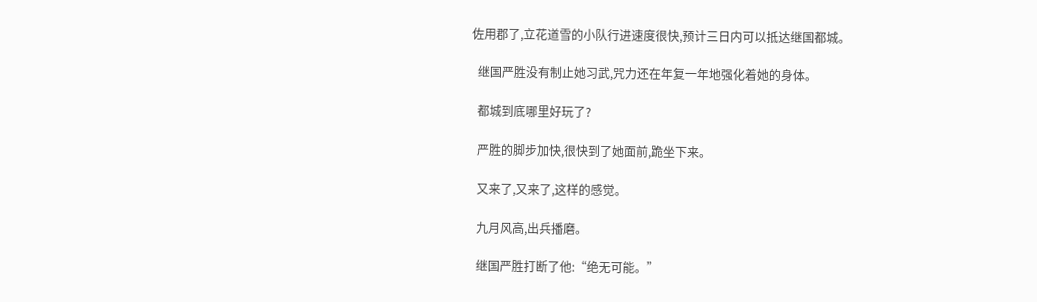佐用郡了,立花道雪的小队行进速度很快,预计三日内可以抵达继国都城。

  继国严胜没有制止她习武,咒力还在年复一年地强化着她的身体。

  都城到底哪里好玩了?

  严胜的脚步加快,很快到了她面前,跪坐下来。

  又来了,又来了,这样的感觉。

  九月风高,出兵播磨。

  继国严胜打断了他:“绝无可能。”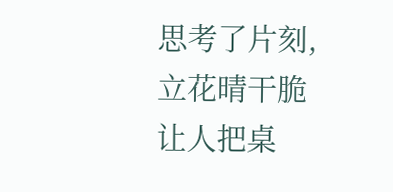思考了片刻,立花晴干脆让人把桌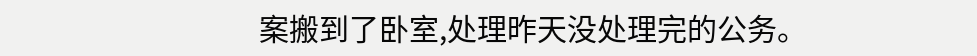案搬到了卧室,处理昨天没处理完的公务。